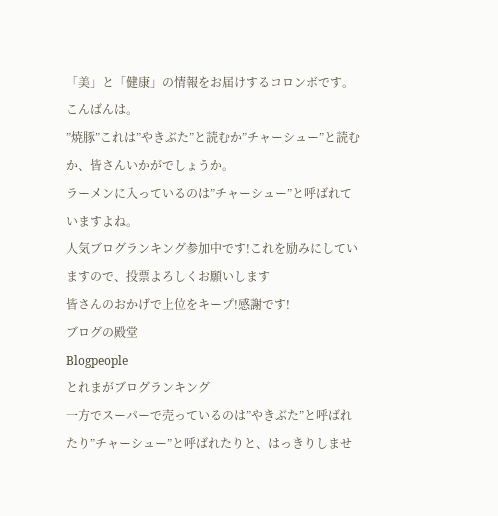「美」と「健康」の情報をお届けするコロンボです。こんばんは。
”焼豚”これは”やきぶた”と読むか”チャーシュー”と読むか、皆さんいかがでしょうか。
ラーメンに入っているのは”チャーシュー”と呼ばれていますよね。
人気ブログランキング参加中です!これを励みにしていますので、投票よろしくお願いします
皆さんのおかげで上位をキープ!感謝です!
ブログの殿堂
Blogpeople
とれまがブログランキング
一方でスーパーで売っているのは”やきぶた”と呼ばれたり”チャーシュー”と呼ばれたりと、はっきりしませ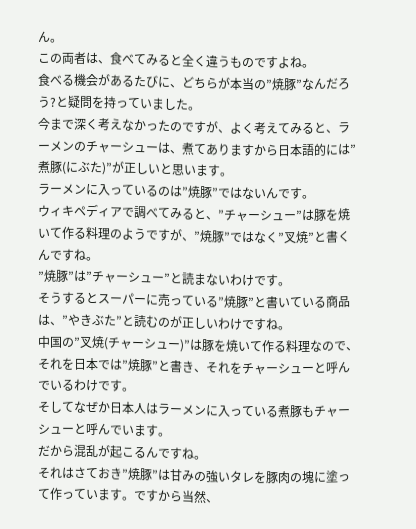ん。
この両者は、食べてみると全く違うものですよね。
食べる機会があるたびに、どちらが本当の”焼豚”なんだろう?と疑問を持っていました。
今まで深く考えなかったのですが、よく考えてみると、ラーメンのチャーシューは、煮てありますから日本語的には”煮豚(にぶた)”が正しいと思います。
ラーメンに入っているのは”焼豚”ではないんです。
ウィキペディアで調べてみると、”チャーシュー”は豚を焼いて作る料理のようですが、”焼豚”ではなく”叉焼”と書くんですね。
”焼豚”は”チャーシュー”と読まないわけです。
そうするとスーパーに売っている”焼豚”と書いている商品は、”やきぶた”と読むのが正しいわけですね。
中国の”叉焼(チャーシュー)”は豚を焼いて作る料理なので、それを日本では”焼豚”と書き、それをチャーシューと呼んでいるわけです。
そしてなぜか日本人はラーメンに入っている煮豚もチャーシューと呼んでいます。
だから混乱が起こるんですね。
それはさておき”焼豚”は甘みの強いタレを豚肉の塊に塗って作っています。ですから当然、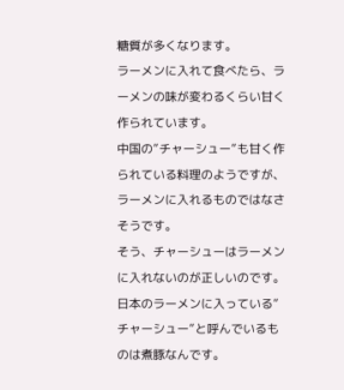糖質が多くなります。
ラーメンに入れて食べたら、ラーメンの味が変わるくらい甘く作られています。
中国の”チャーシュー”も甘く作られている料理のようですが、ラーメンに入れるものではなさそうです。
そう、チャーシューはラーメンに入れないのが正しいのです。日本のラーメンに入っている”チャーシュー”と呼んでいるものは煮豚なんです。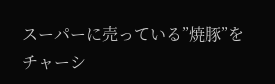スーパーに売っている”焼豚”をチャーシ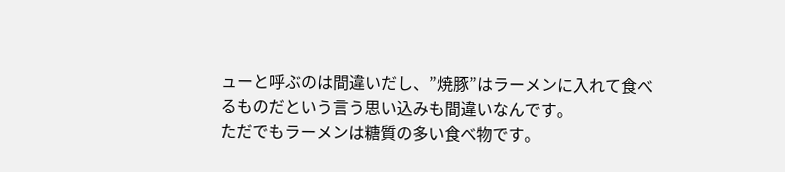ューと呼ぶのは間違いだし、”焼豚”はラーメンに入れて食べるものだという言う思い込みも間違いなんです。
ただでもラーメンは糖質の多い食べ物です。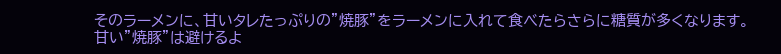そのラーメンに、甘いタレたっぷりの”焼豚”をラーメンに入れて食べたらさらに糖質が多くなります。
甘い”焼豚”は避けるよ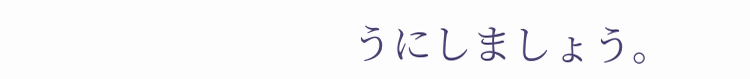うにしましょう。